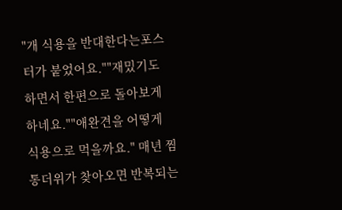"개 식용을 반대한다는포스터가 붙었어요.""재밌기도 하면서 한편으로 돌아보게 하네요.""애완견을 어떻게 식용으로 먹을까요." 매년 찜통더위가 찾아오면 반복되는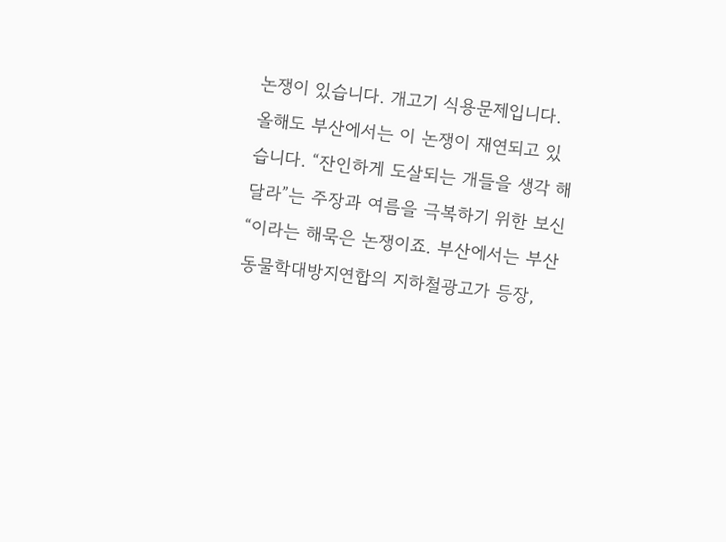논쟁이 있습니다. 개고기 식용문제입니다. 올해도 부산에서는 이 논쟁이 재연되고 있습니다. “잔인하게 도살되는 개들을 생각 해달라”는 주장과 여름을 극복하기 위한 보신“이라는 해묵은 논쟁이죠. 부산에서는 부산동물학대방지연합의 지하철광고가 등장,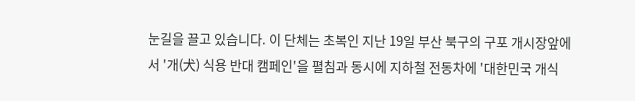눈길을 끌고 있습니다. 이 단체는 초복인 지난 19일 부산 북구의 구포 개시장앞에서 '개(犬) 식용 반대 캠페인'을 펼침과 동시에 지하철 전동차에 '대한민국 개식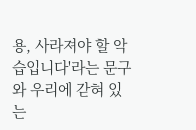용, 사라져야 할 악습입니다'라는 문구와 우리에 갇혀 있는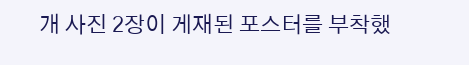개 사진 2장이 게재된 포스터를 부착했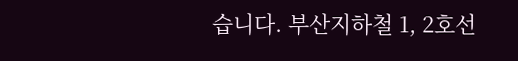습니다. 부산지하철 1, 2호선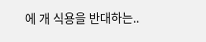에 개 식용을 반대하는..